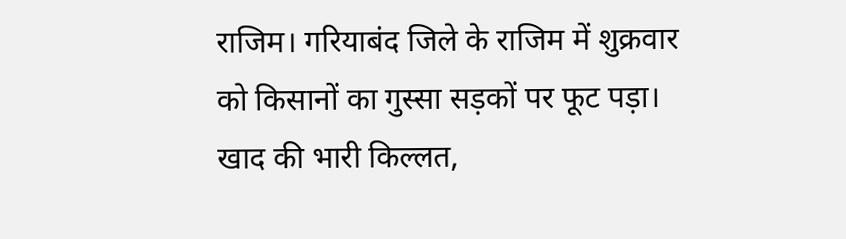राजिम। गरियाबंद जिले के राजिम में शुक्रवार को किसानों का गुस्सा सड़कों पर फूट पड़ा। खाद की भारी किल्लत,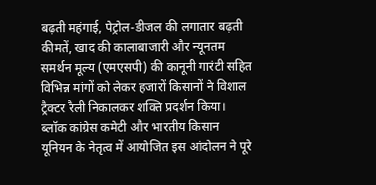बढ़ती महंगाई, पेट्रोल-डीजल की लगातार बढ़ती कीमतें, खाद की कालाबाजारी और न्यूनतम समर्थन मूल्य (एमएसपी) की कानूनी गारंटी सहित विभिन्न मांगों को लेकर हजारों किसानों ने विशाल ट्रैक्टर रैली निकालकर शक्ति प्रदर्शन किया। ब्लॉक कांग्रेस कमेटी और भारतीय किसान यूनियन के नेतृत्व में आयोजित इस आंदोलन ने पूरे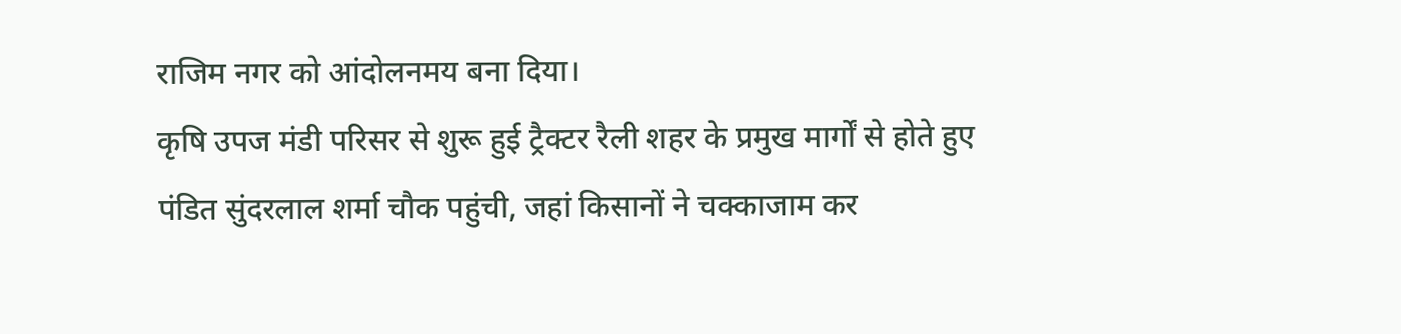राजिम नगर को आंदोलनमय बना दिया।
कृषि उपज मंडी परिसर से शुरू हुई ट्रैक्टर रैली शहर के प्रमुख मार्गों से होते हुए पंडित सुंदरलाल शर्मा चौक पहुंची, जहां किसानों ने चक्काजाम कर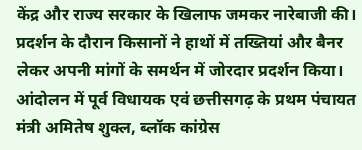केंद्र और राज्य सरकार के खिलाफ जमकर नारेबाजी की। प्रदर्शन के दौरान किसानों ने हाथों में तख्तियां और बैनर लेकर अपनी मांगों के समर्थन में जोरदार प्रदर्शन किया।
आंदोलन में पूर्व विधायक एवं छत्तीसगढ़ के प्रथम पंचायत मंत्री अमितेष शुक्ल, ब्लॉक कांग्रेस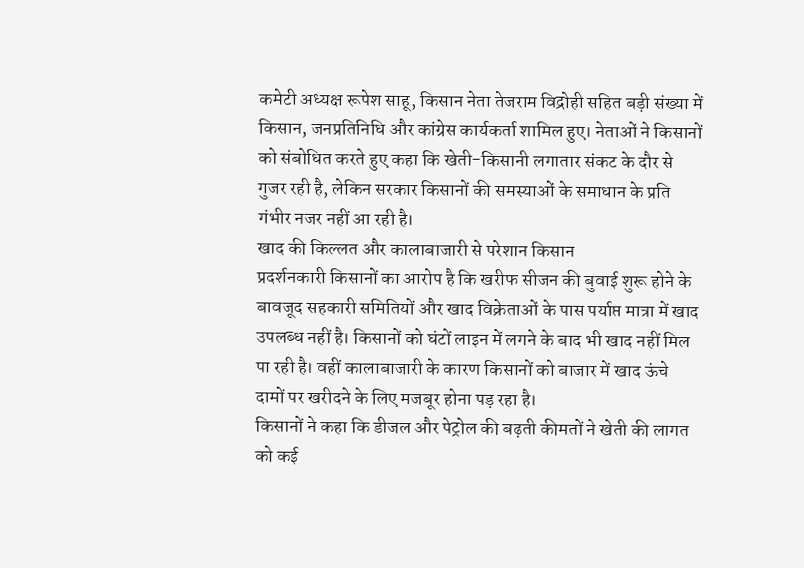कमेटी अध्यक्ष रूपेश साहू, किसान नेता तेजराम विद्रोही सहित बड़ी संख्या में किसान, जनप्रतिनिधि और कांग्रेस कार्यकर्ता शामिल हुए। नेताओं ने किसानों को संबोधित करते हुए कहा कि खेती-किसानी लगातार संकट के दौर से गुजर रही है, लेकिन सरकार किसानों की समस्याओं के समाधान के प्रति गंभीर नजर नहीं आ रही है।
खाद की किल्लत और कालाबाजारी से परेशान किसान
प्रदर्शनकारी किसानों का आरोप है कि खरीफ सीजन की बुवाई शुरू होने के बावजूद सहकारी समितियों और खाद विक्रेताओं के पास पर्याप्त मात्रा में खाद उपलब्ध नहीं है। किसानों को घंटों लाइन में लगने के बाद भी खाद नहीं मिल पा रही है। वहीं कालाबाजारी के कारण किसानों को बाजार में खाद ऊंचे दामों पर खरीदने के लिए मजबूर होना पड़ रहा है।
किसानों ने कहा कि डीजल और पेट्रोल की बढ़ती कीमतों ने खेती की लागत को कई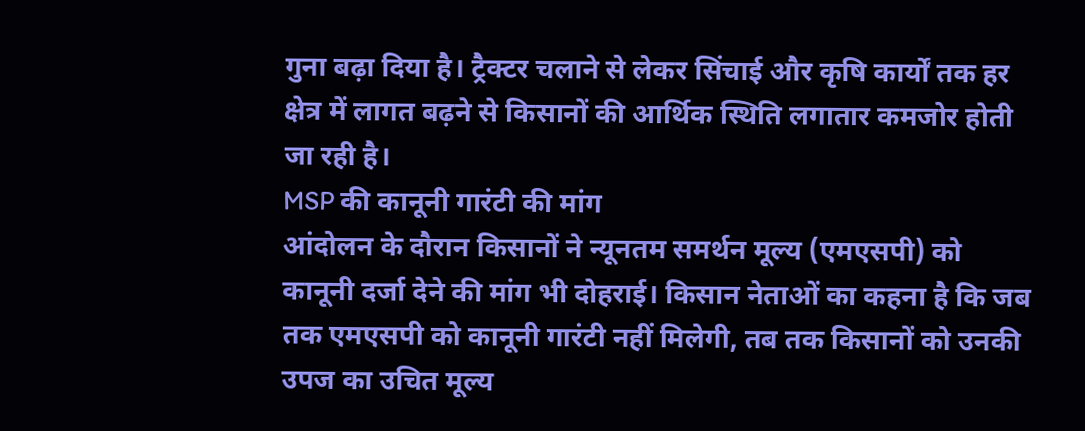गुना बढ़ा दिया है। ट्रैक्टर चलाने से लेकर सिंचाई और कृषि कार्यों तक हर क्षेत्र में लागत बढ़ने से किसानों की आर्थिक स्थिति लगातार कमजोर होती जा रही है।
MSP की कानूनी गारंटी की मांग
आंदोलन के दौरान किसानों ने न्यूनतम समर्थन मूल्य (एमएसपी) को कानूनी दर्जा देने की मांग भी दोहराई। किसान नेताओं का कहना है कि जब तक एमएसपी को कानूनी गारंटी नहीं मिलेगी, तब तक किसानों को उनकी उपज का उचित मूल्य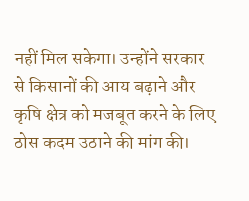नहीं मिल सकेगा। उन्होंने सरकार से किसानों की आय बढ़ाने और कृषि क्षेत्र को मजबूत करने के लिए ठोस कदम उठाने की मांग की।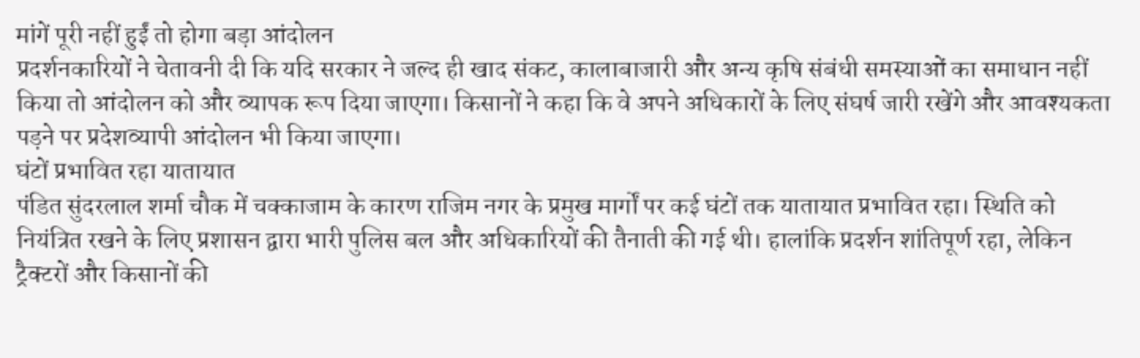मांगें पूरी नहीं हुईं तो होगा बड़ा आंदोलन
प्रदर्शनकारियों ने चेतावनी दी कि यदि सरकार ने जल्द ही खाद संकट, कालाबाजारी और अन्य कृषि संबंधी समस्याओं का समाधान नहीं किया तो आंदोलन को और व्यापक रूप दिया जाएगा। किसानों ने कहा कि वे अपने अधिकारों के लिए संघर्ष जारी रखेंगे और आवश्यकता पड़ने पर प्रदेशव्यापी आंदोलन भी किया जाएगा।
घंटों प्रभावित रहा यातायात
पंडित सुंदरलाल शर्मा चौक में चक्काजाम के कारण राजिम नगर के प्रमुख मार्गों पर कई घंटों तक यातायात प्रभावित रहा। स्थिति को नियंत्रित रखने के लिए प्रशासन द्वारा भारी पुलिस बल और अधिकारियों की तैनाती की गई थी। हालांकि प्रदर्शन शांतिपूर्ण रहा, लेकिन ट्रैक्टरों और किसानों की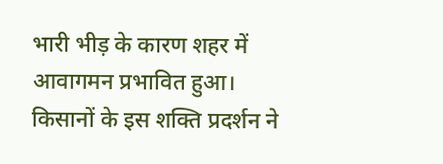भारी भीड़ के कारण शहर में आवागमन प्रभावित हुआ।
किसानों के इस शक्ति प्रदर्शन ने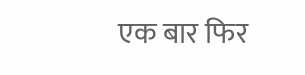एक बार फिर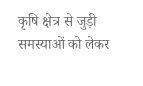कृषि क्षेत्र से जुड़ी समस्याओं को लेकर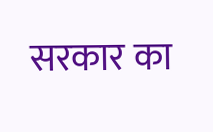सरकार का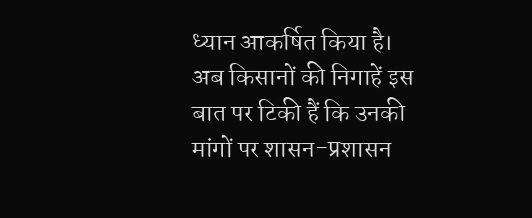ध्यान आकर्षित किया है। अब किसानों की निगाहें इस बात पर टिकी हैं कि उनकी मांगों पर शासन-प्रशासन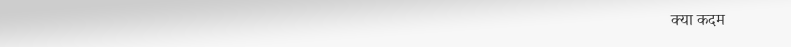क्या कदम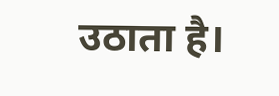उठाता है।